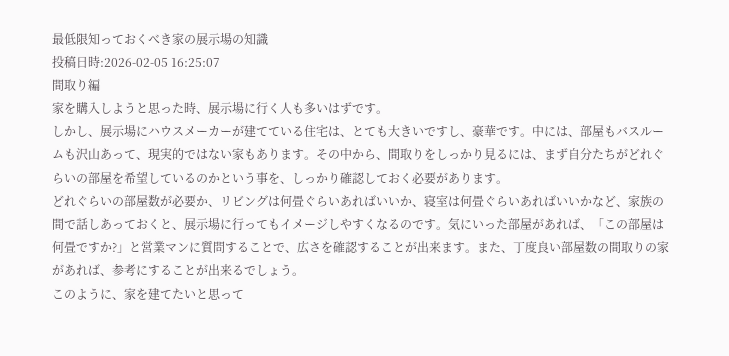最低限知っておくべき家の展示場の知識
投稿日時:2026-02-05 16:25:07
間取り編
家を購入しようと思った時、展示場に行く人も多いはずです。
しかし、展示場にハウスメーカーが建てている住宅は、とても大きいですし、豪華です。中には、部屋もバスルームも沢山あって、現実的ではない家もあります。その中から、間取りをしっかり見るには、まず自分たちがどれぐらいの部屋を希望しているのかという事を、しっかり確認しておく必要があります。
どれぐらいの部屋数が必要か、リビングは何畳ぐらいあればいいか、寝室は何畳ぐらいあればいいかなど、家族の間で話しあっておくと、展示場に行ってもイメージしやすくなるのです。気にいった部屋があれば、「この部屋は何畳ですか?」と営業マンに質問することで、広さを確認することが出来ます。また、丁度良い部屋数の間取りの家があれば、参考にすることが出来るでしょう。
このように、家を建てたいと思って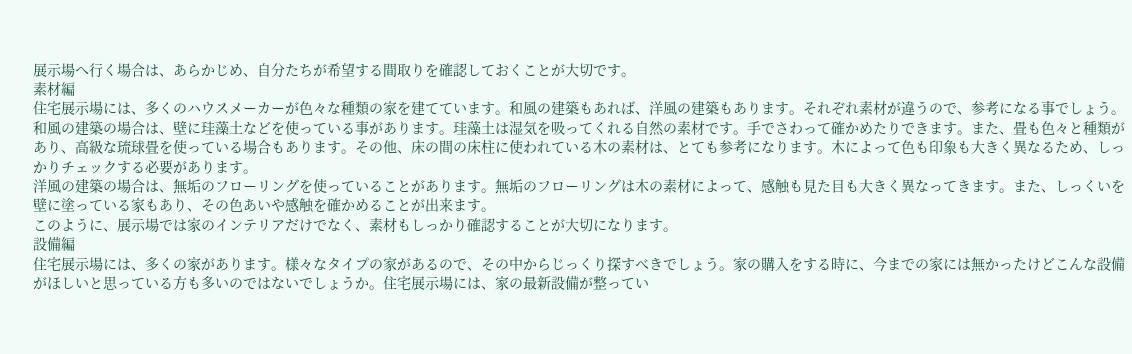展示場へ行く場合は、あらかじめ、自分たちが希望する間取りを確認しておくことが大切です。
素材編
住宅展示場には、多くのハウスメーカーが色々な種類の家を建てています。和風の建築もあれば、洋風の建築もあります。それぞれ素材が違うので、参考になる事でしょう。
和風の建築の場合は、壁に珪藻土などを使っている事があります。珪藻土は湿気を吸ってくれる自然の素材です。手でさわって確かめたりできます。また、畳も色々と種類があり、高級な琉球畳を使っている場合もあります。その他、床の間の床柱に使われている木の素材は、とても参考になります。木によって色も印象も大きく異なるため、しっかりチェックする必要があります。
洋風の建築の場合は、無垢のフローリングを使っていることがあります。無垢のフローリングは木の素材によって、感触も見た目も大きく異なってきます。また、しっくいを壁に塗っている家もあり、その色あいや感触を確かめることが出来ます。
このように、展示場では家のインテリアだけでなく、素材もしっかり確認することが大切になります。
設備編
住宅展示場には、多くの家があります。様々なタイプの家があるので、その中からじっくり探すべきでしょう。家の購入をする時に、今までの家には無かったけどこんな設備がほしいと思っている方も多いのではないでしょうか。住宅展示場には、家の最新設備が整ってい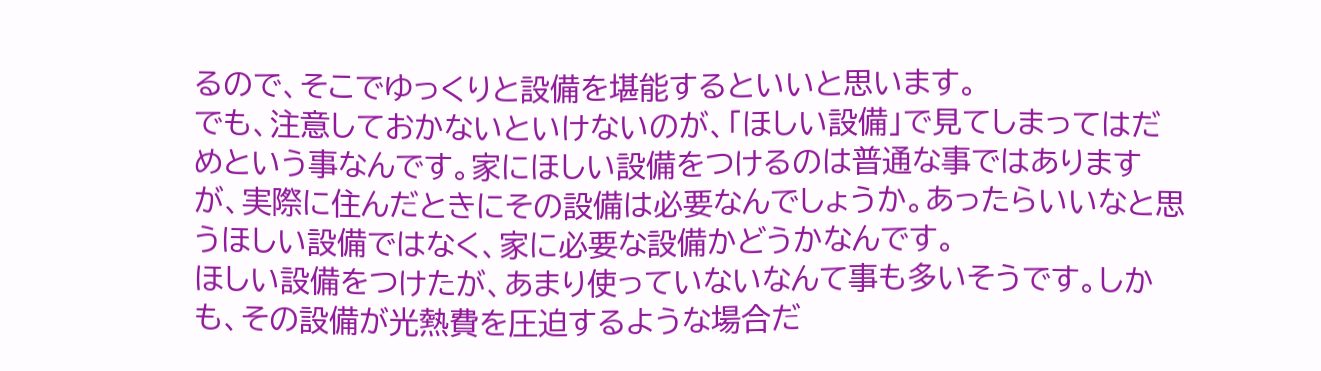るので、そこでゆっくりと設備を堪能するといいと思います。
でも、注意しておかないといけないのが、「ほしい設備」で見てしまってはだめという事なんです。家にほしい設備をつけるのは普通な事ではありますが、実際に住んだときにその設備は必要なんでしょうか。あったらいいなと思うほしい設備ではなく、家に必要な設備かどうかなんです。
ほしい設備をつけたが、あまり使っていないなんて事も多いそうです。しかも、その設備が光熱費を圧迫するような場合だ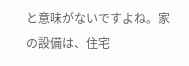と意味がないですよね。家の設備は、住宅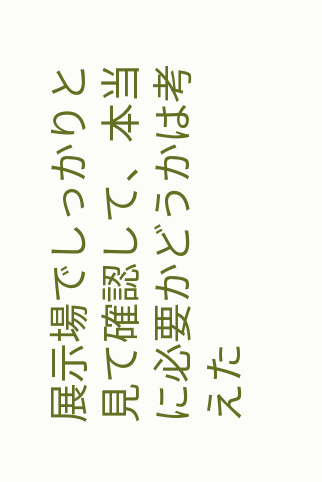展示場でしっかりと見て確認して、本当に必要かどうかは考えた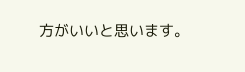方がいいと思います。